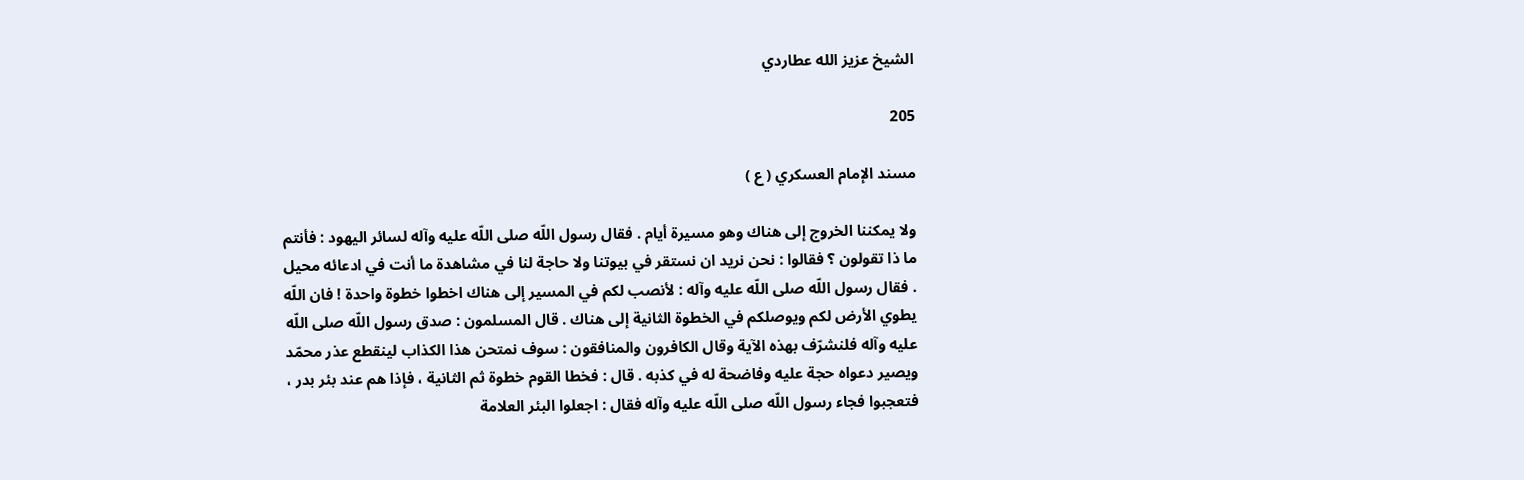الشيخ عزيز الله عطاردي

205

مسند الإمام العسكري ( ع )

ولا يمكننا الخروج إلى هناك وهو مسيرة أيام . فقال رسول اللّه صلى اللّه عليه وآله لسائر اليهود : فأنتم ما ذا تقولون ؟ فقالوا : نحن نريد ان نستقر في بيوتنا ولا حاجة لنا في مشاهدة ما أنت في ادعائه محيل . فقال رسول اللّه صلى اللّه عليه وآله : لأنصب لكم في المسير إلى هناك اخطوا خطوة واحدة ! فان اللّه يطوي الأرض لكم ويوصلكم في الخطوة الثانية إلى هناك . قال المسلمون : صدق رسول اللّه صلى اللّه عليه وآله فلنشرّف بهذه الآية وقال الكافرون والمنافقون : سوف نمتحن هذا الكذاب لينقطع عذر محمّد ويصير دعواه حجة عليه وفاضحة له في كذبه . قال : فخطا القوم خطوة ثم الثانية ، فإذا هم عند بئر بدر ، فتعجبوا فجاء رسول اللّه صلى اللّه عليه وآله فقال : اجعلوا البئر العلامة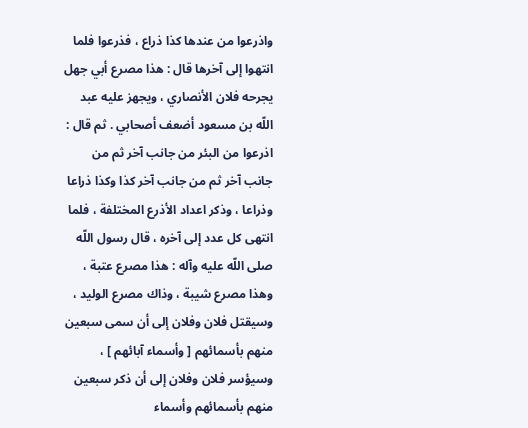واذرعوا من عندها كذا ذراع ، فذرعوا فلما انتهوا إلى آخرها قال : هذا مصرع أبي جهل يجرحه فلان الأنصاري ، ويجهز عليه عبد اللّه بن مسعود أضعف أصحابي . ثم قال : اذرعوا من البئر من جانب آخر ثم من جانب آخر ثم من جانب آخر كذا وكذا ذراعا وذراعا ، وذكر اعداد الأذرع المختلفة ، فلما انتهى كل عدد إلى آخره ، قال رسول اللّه صلى اللّه عليه وآله : هذا مصرع عتبة ، وهذا مصرع شيبة ، وذاك مصرع الوليد ، وسيقتل فلان وفلان إلى أن سمى سبعين منهم بأسمائهم [ وأسماء آبائهم ] ، وسيؤسر فلان وفلان إلى أن ذكر سبعين منهم بأسمائهم وأسماء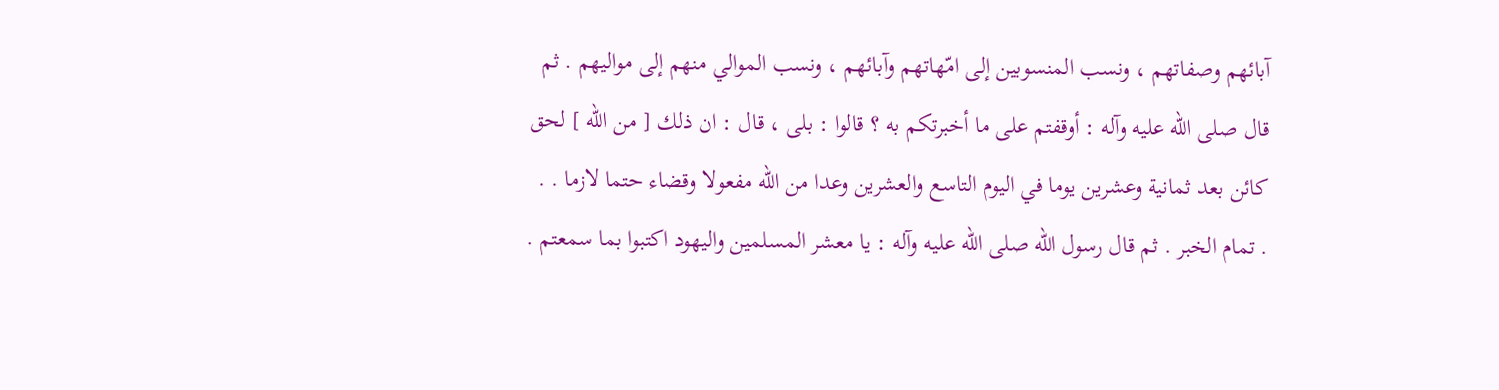آبائهم وصفاتهم ، ونسب المنسوبين إلى امّهاتهم وآبائهم ، ونسب الموالي منهم إلى مواليهم . ثم قال صلى اللّه عليه وآله : أوقفتم على ما أخبرتكم به ؟ قالوا : بلى ، قال : ان ذلك [ من اللّه ] لحق كائن بعد ثمانية وعشرين يوما في اليوم التاسع والعشرين وعدا من اللّه مفعولا وقضاء حتما لازما . . . تمام الخبر . ثم قال رسول اللّه صلى اللّه عليه وآله : يا معشر المسلمين واليهود اكتبوا بما سمعتم .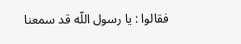فقالوا : يا رسول اللّه قد سمعنا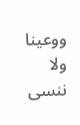ووعينا ولا ننسى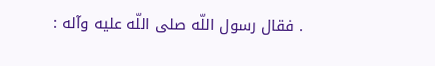. فقال رسول اللّه صلى اللّه عليه وآله :